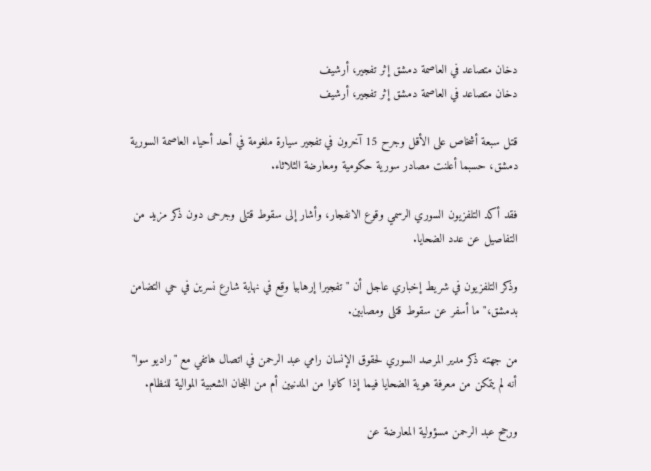دخان متصاعد في العاصمة دمشق إثر تفجير، أرشيف
دخان متصاعد في العاصمة دمشق إثر تفجير، أرشيف

قتل سبعة أشخاص على الأقل وجرح 15 آخرون في تفجير سيارة ملغومة في أحد أحياء العاصمة السورية دمشق، حسبما أعلنت مصادر سورية حكومية ومعارضة الثلاثاء.

فقد أكد التلفزيون السوري الرسمي وقوع الانفجار، وأشار إلى سقوط قتلى وجرحى دون ذكر مزيد من التفاصيل عن عدد الضحايا.

وذكر التلفزيون في شريط إخباري عاجل أن "تفجيرا إرهابيا وقع في نهاية شارع نسرين في حي التضامن بدمشق،" ما أسفر عن سقوط قتلى ومصابين.

من جهته ذكر مدير المرصد السوري لحقوق الإنسان رامي عبد الرحمن في اتصال هاتفي مع "راديو سوا" أنه لم يتمكن من معرفة هوية الضحايا فيما إذا كانوا من المدنيين أم من اللجان الشعبية الموالية للنظام.

ورجح عبد الرحمن مسؤولية المعارضة عن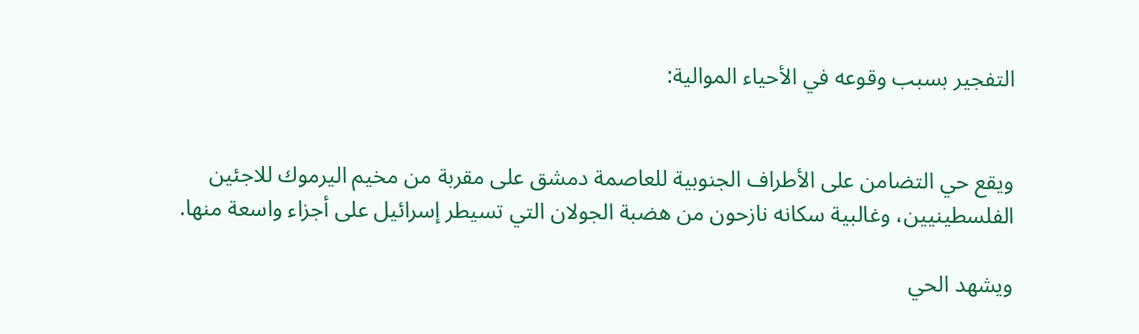التفجير بسبب وقوعه في الأحياء الموالية:


ويقع حي التضامن على الأطراف الجنوبية للعاصمة دمشق على مقربة من مخيم اليرموك للاجئين الفلسطينيين، وغالبية سكانه نازحون من هضبة الجولان التي تسيطر إسرائيل على أجزاء واسعة منها.

ويشهد الحي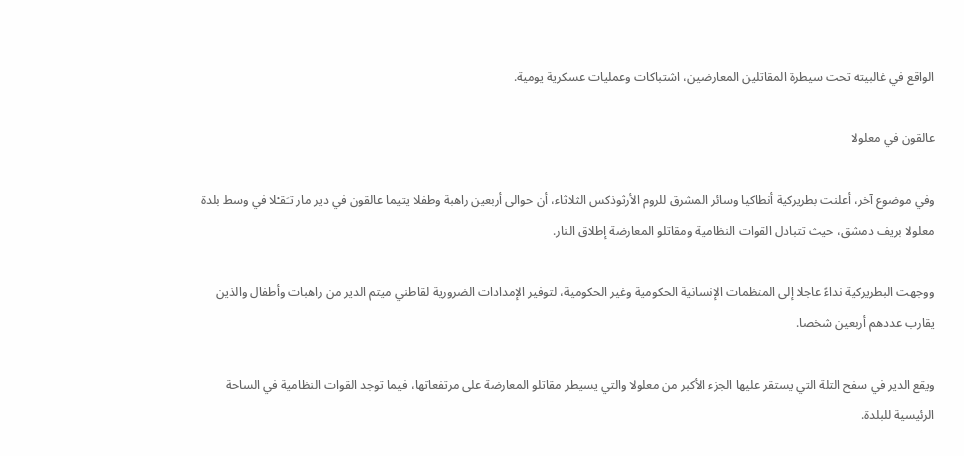الواقع في غالبيته تحت سيطرة المقاتلين المعارضين، اشتباكات وعمليات عسكرية يومية.

عالقون في معلولا

وفي موضوع آخر، أعلنت بطريركية أنطاكيا وسائر المشرق للروم الأرثوذكس الثلاثاء، أن حوالى أربعين راهبة وطفلا يتيما عالقون في دير مار تـَقـْلا في وسط بلدة معلولا بريف دمشق، حيث تتبادل القوات النظامية ومقاتلو المعارضة إطلاق النار.

ووجهت البطريركية نداءً عاجلا إلى المنظمات الإنسانية الحكومية وغير الحكومية، لتوفير الإمدادات الضرورية لقاطني ميتم الدير من راهبات وأطفال والذين يقارب عددهم أربعين شخصا.

ويقع الدير في سفح التلة التي يستقر عليها الجزء الأكبر من معلولا والتي يسيطر مقاتلو المعارضة على مرتفعاتها، فيما توجد القوات النظامية في الساحة الرئيسية للبلدة.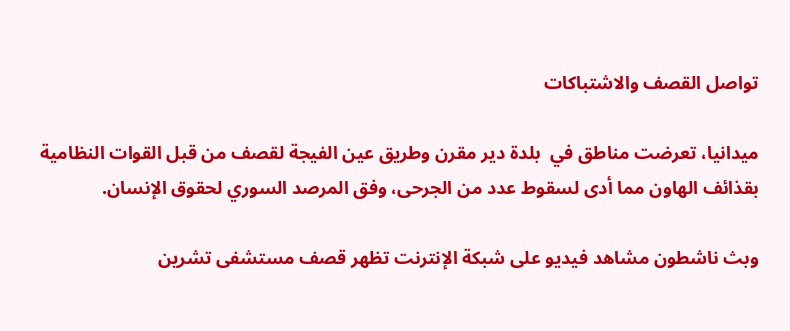تواصل القصف والاشتباكات

ميدانيا، تعرضت مناطق في  بلدة دير مقرن وطريق عين الفيجة لقصف من قبل القوات النظامية بقذائف الهاون مما أدى لسقوط عدد من الجرحى، وفق المرصد السوري لحقوق الإنسان.

وبث ناشطون مشاهد فيديو على شبكة الإنترنت تظهر قصف مستشفى تشرين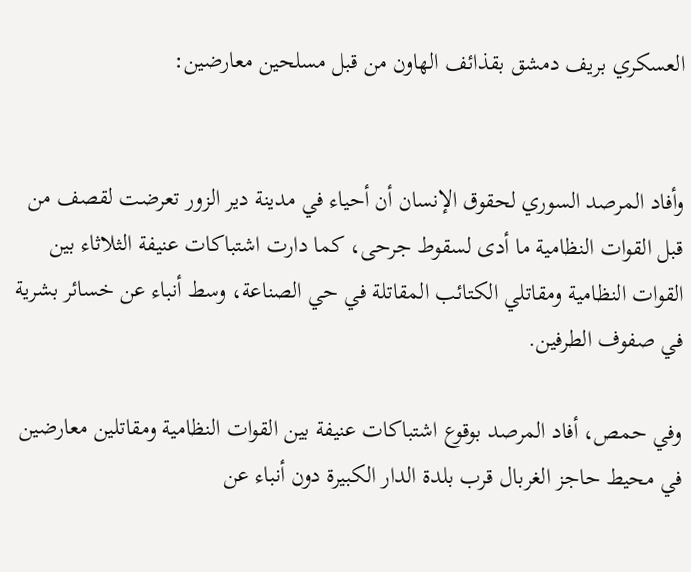العسكري بريف دمشق بقذائف الهاون من قبل مسلحين معارضين:


وأفاد المرصد السوري لحقوق الإنسان أن أحياء في مدينة دير الزور تعرضت لقصف من قبل القوات النظامية ما أدى لسقوط جرحى، كما دارت اشتباكات عنيفة الثلاثاء بين القوات النظامية ومقاتلي الكتائب المقاتلة في حي الصناعة، وسط أنباء عن خسائر بشرية في صفوف الطرفين.

وفي حمص، أفاد المرصد بوقوع اشتباكات عنيفة بين القوات النظامية ومقاتلين معارضين في محيط حاجز الغربال قرب بلدة الدار الكبيرة دون أنباء عن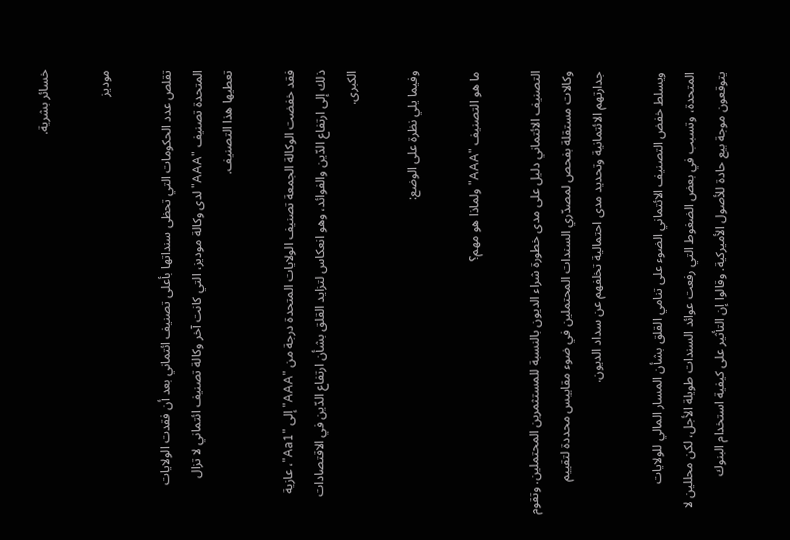خسائر بشرية.

موديز

تقلص عدد الحكومات التي تحظى سنداتها بأعلى تصنيف ائتماني بعد أن فقدت الولايات المتحدة تصنيف "AAA" لدى وكالة موديز، التي كانت آخر وكالة تصنيف ائتماني لا تزال تعطيها هذا التصنيف.

فقد خفضت الوكالة الجمعة تصنيف الولايات المتحدة درجة من "AAA" إلى "Aa1"، عازية ذلك إلى ارتفاع الدّين والفوائد، وهو انعكاس لتزايد القلق بشأن ارتفاع الدّين في الاقتصادات الكبرى.

وفيما يلي نظرة على الوضع:

ما هو التصنيف "AAA" ولماذا هو مهم؟

التصنيف الائتماني دليل على مدى خطورة شراء الديون بالنسبة للمستثمرين المحتملين. وتقوم وكالات مستقلة بفحص لمصدّري السندات المحتملين في ضوء مقاييس محددة لتقييم جدارتهم الائتمانية وتحديد مدى احتمالية تخلفهم عن سداد الديون.

ويسلط خفض التصنيف الائتماني الضوء على تنامي القلق بشأن المسار المالي للولايات المتحدة، وتسبب في بعض الضغوط التي رفعت عوائد السندات طويلة الأجل، لكن محللين لا يتوقعون موجة بيع حادة للأصول الأميركية. وقالوا إن التأثير على كيفية استخدام البنوك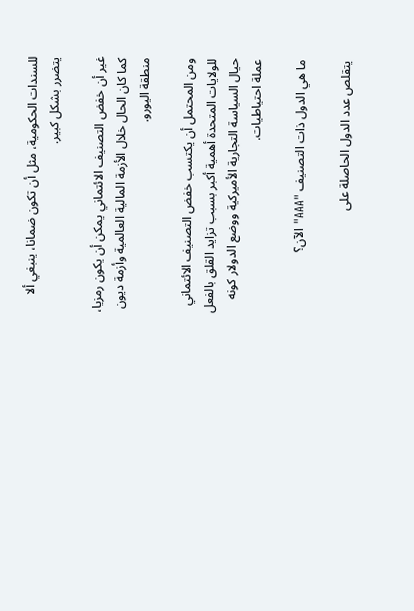للسندات الحكومية، مثل أن تكون ضمانا، ينبغي ألا يتضرر بشكل كبير.

غير أن خفض التصنيف الائتماني يمكن أن يكون رمزيا، كما كان الحال خلال الأزمة المالية العالمية وأزمة ديون منطقة اليورو.

ومن المحتمل أن يكتسب خفض التصنيف الائتماني للولايات المتحدة أهمية أكبر بسبب تزايد القلق بالفعل حيال السياسة التجارية الأميركية ووضع الدولار كونه عملة احتياطيات.

ما هي الدول ذات التصنيف "AAA" الآن؟

يتقلص عدد الدول الحاصلة على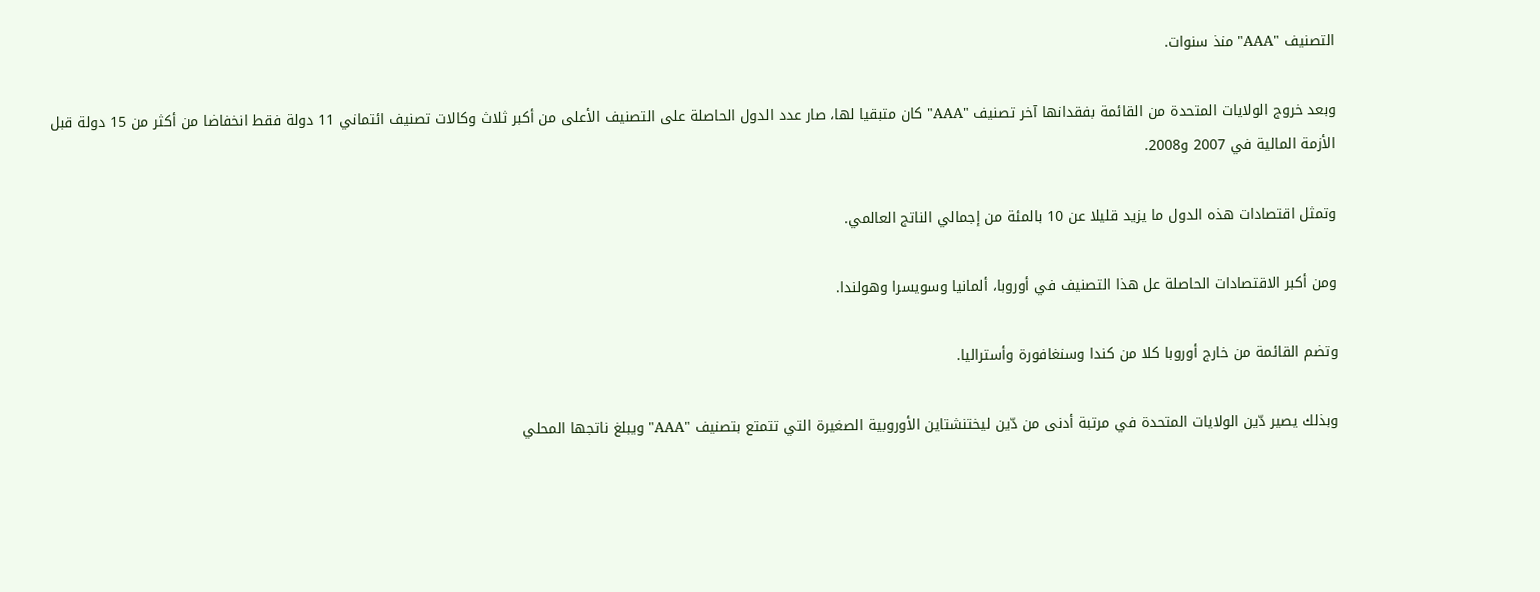التصنيف "AAA" منذ سنوات.

وبعد خروج الولايات المتحدة من القائمة بفقدانها آخر تصنيف "AAA" كان متبقيا لها، صار عدد الدول الحاصلة على التصنيف الأعلى من أكبر ثلاث وكالات تصنيف ائتماني 11 دولة فقط انخفاضا من أكثر من 15 دولة قبل الأزمة المالية في 2007 و2008.

وتمثل اقتصادات هذه الدول ما يزيد قليلا عن 10 بالمئة من إجمالي الناتج العالمي.

ومن أكبر الاقتصادات الحاصلة عل هذا التصنيف في أوروبا، ألمانيا وسويسرا وهولندا.

وتضم القائمة من خارج أوروبا كلا من كندا وسنغافورة وأستراليا.

وبذلك يصير دّين الولايات المتحدة في مرتبة أدنى من دّين ليختنشتاين الأوروبية الصغيرة التي تتمتع بتصنيف "AAA" ويبلغ ناتجها المحلي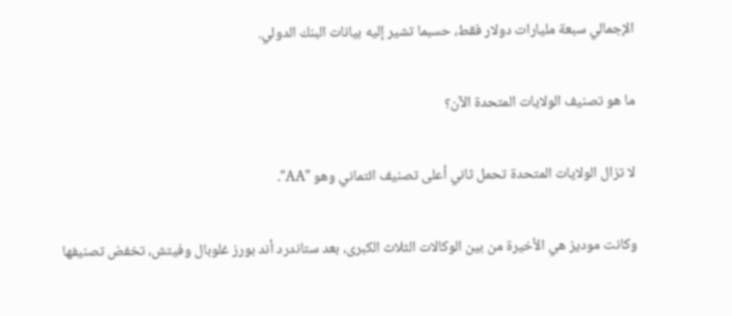الإجمالي سبعة مليارات دولار فقط، حسبما تشير إليه بيانات البنك الدولي.

ما هو تصنيف الولايات المتحدة الآن؟

لا تزال الولايات المتحدة تحمل ثاني أعلى تصنيف ائتماني وهو "AA".

وكانت موديز هي الأخيرة من بين الوكالات الثلاث الكبرى، بعد ستاندرد أند بورز غلوبال وفيتش، تخفض تصنيفها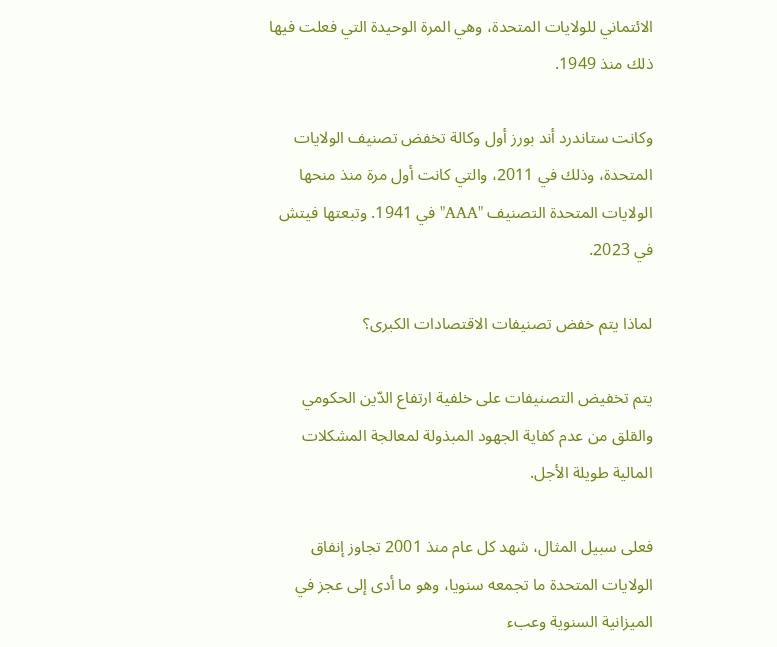الائتماني للولايات المتحدة، وهي المرة الوحيدة التي فعلت فيها ذلك منذ 1949.

وكانت ستاندرد أند بورز أول وكالة تخفض تصنيف الولايات المتحدة، وذلك في 2011، والتي كانت أول مرة منذ منحها الولايات المتحدة التصنيف "AAA" في 1941. وتبعتها فيتش في 2023.

لماذا يتم خفض تصنيفات الاقتصادات الكبرى؟

يتم تخفيض التصنيفات على خلفية ارتفاع الدّين الحكومي والقلق من عدم كفاية الجهود المبذولة لمعالجة المشكلات المالية طويلة الأجل.

فعلى سبيل المثال، شهد كل عام منذ 2001 تجاوز إنفاق الولايات المتحدة ما تجمعه سنويا، وهو ما أدى إلى عجز في الميزانية السنوية وعبء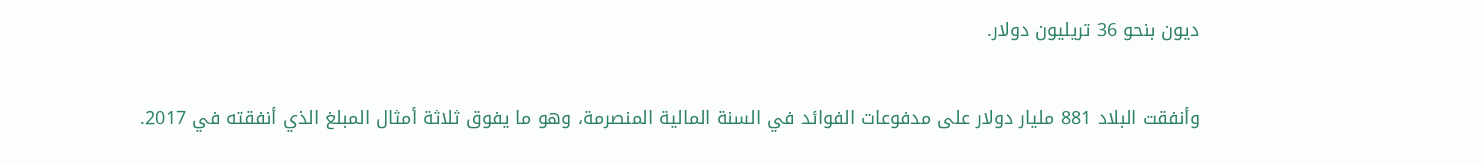ديون بنحو 36 تريليون دولار.

وأنفقت البلاد 881 مليار دولار على مدفوعات الفوائد في السنة المالية المنصرمة، وهو ما يفوق ثلاثة أمثال المبلغ الذي أنفقته في 2017.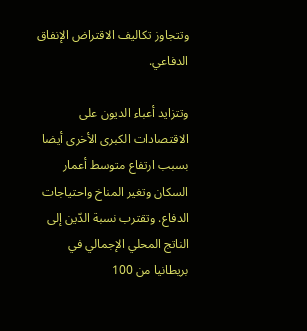وتتجاوز تكاليف الاقتراض الإنفاق الدفاعي.

وتتزايد أعباء الديون على الاقتصادات الكبرى الأخرى أيضا بسبب ارتفاع متوسط أعمار السكان وتغير المناخ واحتياجات الدفاع. وتقترب نسبة الدّين إلى الناتج المحلي الإجمالي في بريطانيا من 100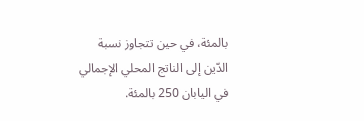بالمئة، في حين تتجاوز نسبة الدّين إلى الناتج المحلي الإجمالي في اليابان 250 بالمئة.